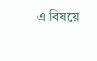এ বিষয়ে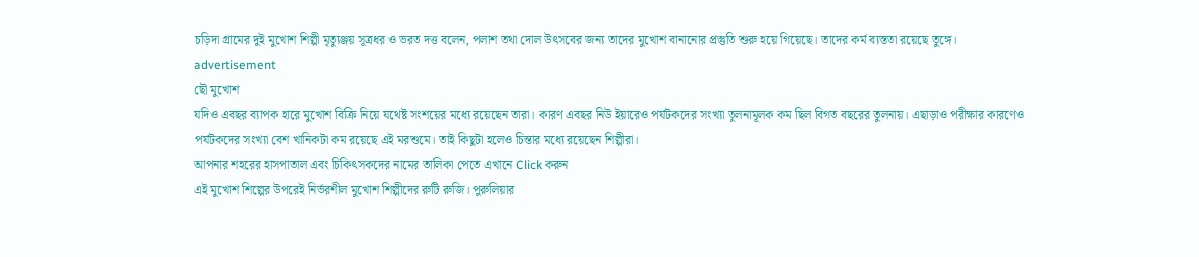চড়িদা গ্রামের দুই মুখোশ শিল্পী মৃত্যুঞ্জয় সূত্রধর ও ভরত দত্ত বলেন, পলাশ তথা দোল উৎসবের জন্য তাদের মুখোশ বানানোর প্রস্তুতি শুরু হয়ে গিয়েছে। তাদের কর্ম ব্যস্ততা রয়েছে তুঙ্গে।
advertisement
ছৌ মুখোশ
যদিও এবছর ব্যাপক হারে মুখোশ বিক্রি নিয়ে যথেষ্ট সংশয়ের মধ্যে রয়েছেন তারা। কারণ এবছর নিউ ইয়ারেও পর্যটকদের সংখ্যা তুলনামূলক কম ছিল বিগত বছরের তুলনায়। এছাড়াও পরীক্ষার কারণেও পর্যটকদের সংখ্যা বেশ খানিকটা কম রয়েছে এই মরশুমে। তাই কিছুটা হলেও চিন্তার মধ্যে রয়েছেন শিল্পীরা।
আপনার শহরের হাসপাতাল এবং চিকিৎসকদের নামের তালিকা পেতে এখানে Click করুন
এই মুখোশ শিল্পের উপরেই নির্ভরশীল মুখোশ শিল্পীদের রুটি রুজি। পুরুলিয়ার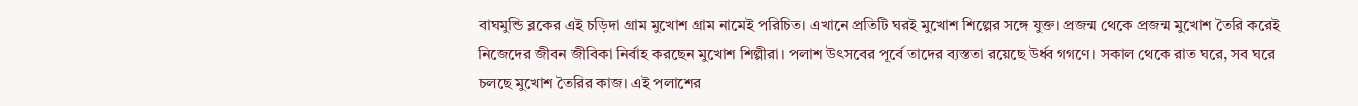বাঘমুন্ডি ব্লকের এই চড়িদা গ্রাম মুখোশ গ্রাম নামেই পরিচিত। এখানে প্রতিটি ঘরই মুখোশ শিল্পের সঙ্গে যুক্ত। প্রজন্ম থেকে প্রজন্ম মুখোশ তৈরি করেই নিজেদের জীবন জীবিকা নির্বাহ করছেন মুখোশ শিল্পীরা। পলাশ উৎসবের পূর্বে তাদের ব্যস্ততা রয়েছে উর্ধ্ব গগণে। সকাল থেকে রাত ঘরে, সব ঘরে চলছে মুখোশ তৈরির কাজ। এই পলাশের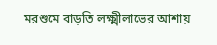মরশুমে বাড়তি লক্ষ্মীলাভের আশায়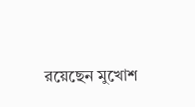রয়েছেন মুখোশ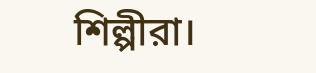শিল্পীরা।